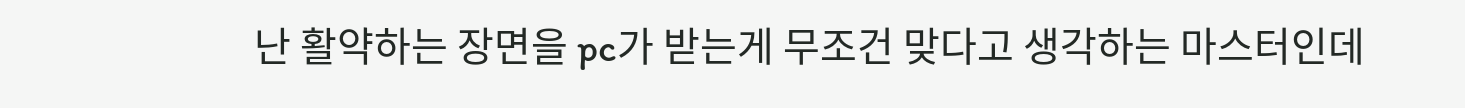난 활약하는 장면을 pc가 받는게 무조건 맞다고 생각하는 마스터인데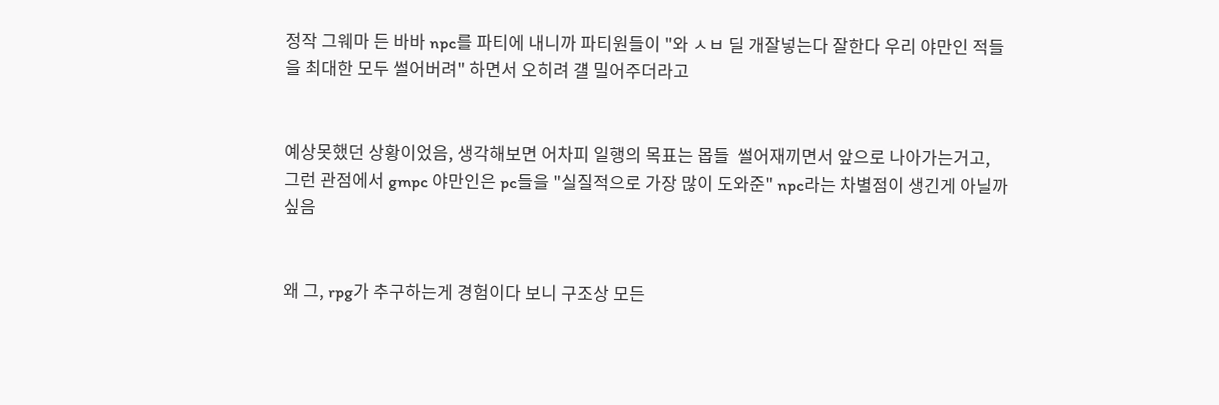정작 그웨마 든 바바 npc를 파티에 내니까 파티원들이 "와 ㅅㅂ 딜 개잘넣는다 잘한다 우리 야만인 적들을 최대한 모두 썰어버려" 하면서 오히려 걜 밀어주더라고


예상못했던 상황이었음, 생각해보면 어차피 일행의 목표는 몹들  썰어재끼면서 앞으로 나아가는거고, 그런 관점에서 gmpc 야만인은 pc들을 "실질적으로 가장 많이 도와준" npc라는 차별점이 생긴게 아닐까 싶음


왜 그, rpg가 추구하는게 경험이다 보니 구조상 모든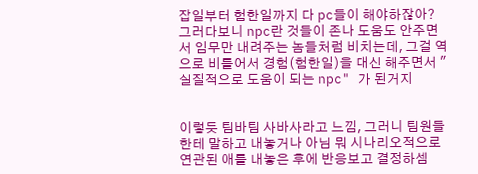잡일부터 험한일까지 다 pc들이 해야하잖아? 그러다보니 npc란 것들이 존나 도움도 안주면서 임무만 내려주는 놈들처럼 비치는데, 그걸 역으로 비틀어서 경험(험한일)을 대신 해주면서 "실질적으로 도움이 되는 npc" 가 된거지


이렇듯 팀바팀 사바사라고 느낌, 그러니 팀원들한테 말하고 내놓거나 아님 뭐 시나리오적으로 연관된 애를 내놓은 후에 반응보고 결정하셈